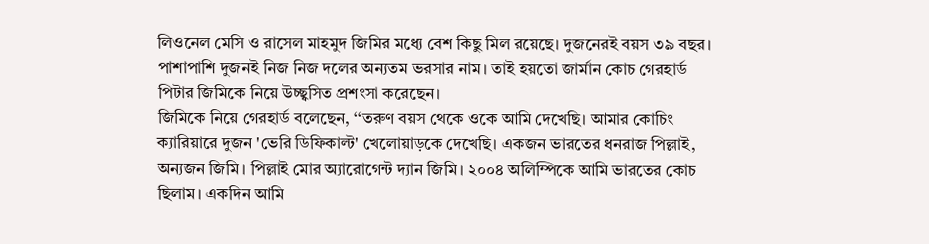লিওনেল মেসি ও রাসেল মাহমুদ জিমির মধ্যে বেশ কিছু মিল রয়েছে। দুজনেরই বয়স ৩৯ বছর। পাশাপাশি দুজনই নিজ নিজ দলের অন্যতম ভরসার নাম। তাই হয়তো জার্মান কোচ গেরহার্ড পিটার জিমিকে নিয়ে উচ্ছ্বসিত প্রশংসা করেছেন।
জিমিকে নিয়ে গেরহার্ড বলেছেন, ‘‘তরুণ বয়স থেকে ওকে আমি দেখেছি। আমার কোচিং ক্যারিয়ারে দুজন 'ভেরি ডিফিকাল্ট' খেলোয়াড়কে দেখেছি। একজন ভারতের ধনরাজ পিল্লাই, অন্যজন জিমি। পিল্লাই মোর অ্যারোগেন্ট দ্যান জিমি। ২০০৪ অলিম্পিকে আমি ভারতের কোচ ছিলাম। একদিন আমি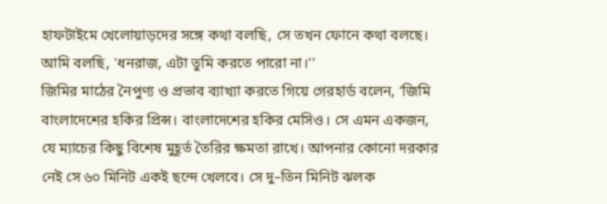হাফটাইমে খেলোয়াড়দের সঙ্গে কথা বলছি, সে তখন ফোনে কথা বলছে। আমি বলছি, 'ধনরাজ, এটা তুমি করতে পারো না।’’
জিমির মাঠের নৈপুণ্য ও প্রভাব ব্যাখ্যা করতে গিয়ে গেরহার্ড বলেন, ‘জিমি বাংলাদেশের হকির প্রিন্স। বাংলাদেশের হকির মেসিও। সে এমন একজন, যে ম্যাচের কিছু বিশেষ মুহূর্ত তৈরির ক্ষমতা রাখে। আপনার কোনো দরকার নেই সে ৬০ মিনিট একই ছন্দে খেলবে। সে দু–তিন মিনিট ঝলক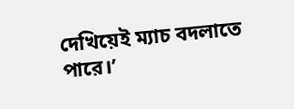দেখিয়েই ম্যাচ বদলাতে পারে।’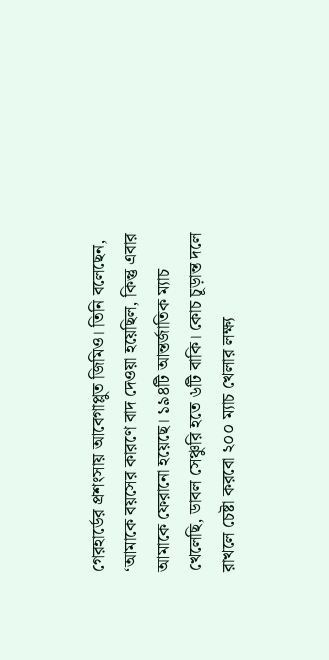গেরহার্ডের প্রশংসায় আবেগাপ্লুত জিমিও। তিনি বলেছেন, ‘আমাকে বয়সের কারণে বাদ দেওয়া হয়েছিল, কিন্তু এবার আমাকে ফেরানো হয়েছে। ১৯৪টি আন্তর্জাতিক ম্যাচ খেলেছি, ডাবল সেঞ্চুরি হতে ৬টি বাকি। কোচ চূড়ান্ত দলে রাখলে চেষ্টা করবো ২০০ ম্যাচ খেলার লক্ষ্য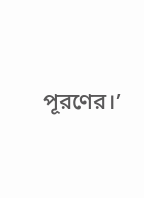পূরণের।’